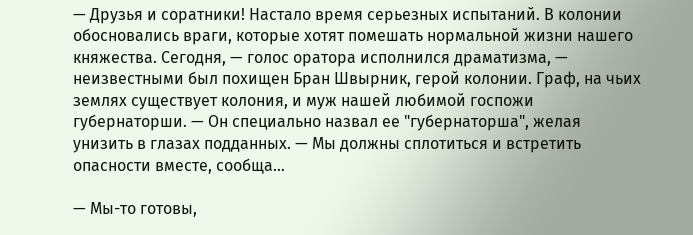— Друзья и соратники! Настало время серьезных испытаний. В колонии обосновались враги, которые хотят помешать нормальной жизни нашего княжества. Сегодня, — голос оратора исполнился драматизма, — неизвестными был похищен Бран Швырник, герой колонии. Граф, на чьих землях существует колония, и муж нашей любимой госпожи губернаторши. — Он специально назвал ее "губернаторша", желая унизить в глазах подданных. — Мы должны сплотиться и встретить опасности вместе, сообща…

— Мы-то готовы,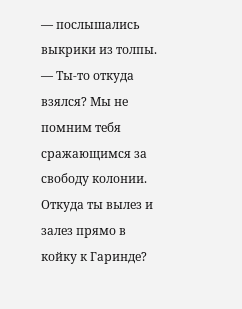— послышались выкрики из толпы. — Ты-то откуда взялся? Мы не помним тебя сражающимся за свободу колонии. Откуда ты вылез и залез прямо в койку к Гаринде?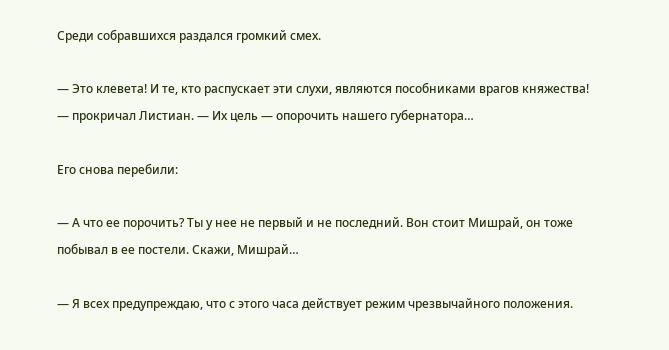Среди собравшихся раздался громкий смех.

— Это клевета! И те, кто распускает эти слухи, являются пособниками врагов княжества! — прокричал Листиан. — Их цель — опорочить нашего губернатора…

Его снова перебили:

— А что ее порочить? Ты у нее не первый и не последний. Вон стоит Мишрай, он тоже побывал в ее постели. Скажи, Мишрай…

— Я всех предупреждаю, что с этого часа действует режим чрезвычайного положения.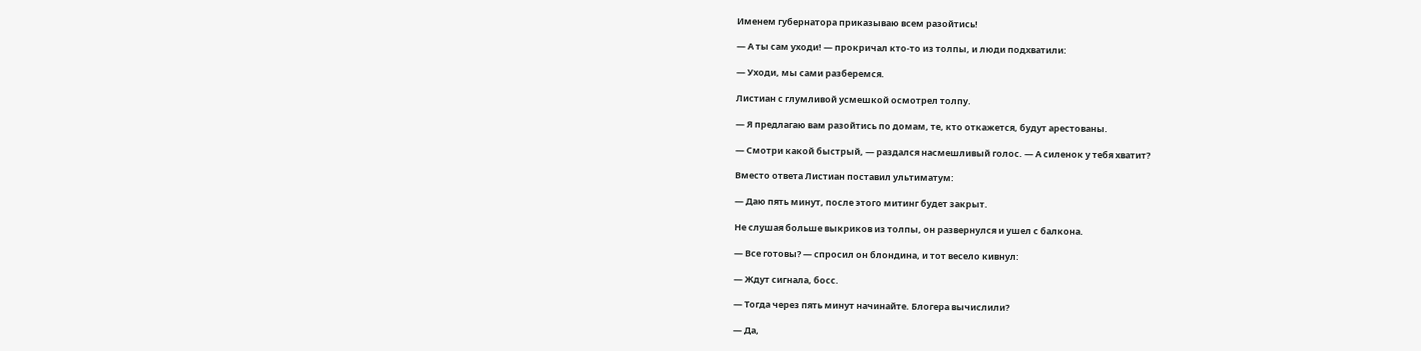Именем губернатора приказываю всем разойтись!

— А ты сам уходи! — прокричал кто-то из толпы, и люди подхватили:

— Уходи, мы сами разберемся.

Листиан с глумливой усмешкой осмотрел толпу.

— Я предлагаю вам разойтись по домам, те, кто откажется, будут арестованы.

— Смотри какой быстрый, — раздался насмешливый голос. — А силенок у тебя хватит?

Вместо ответа Листиан поставил ультиматум:

— Даю пять минут, после этого митинг будет закрыт.

Не слушая больше выкриков из толпы, он развернулся и ушел с балкона.

— Все готовы? — спросил он блондина, и тот весело кивнул:

— Ждут сигнала, босс.

— Тогда через пять минут начинайте. Блогера вычислили?

— Да,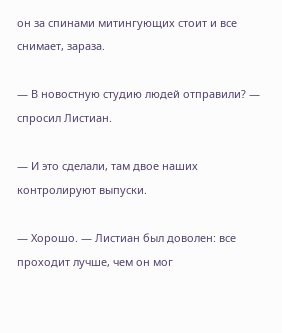он за спинами митингующих стоит и все снимает, зараза.

— В новостную студию людей отправили? — спросил Листиан.

— И это сделали, там двое наших контролируют выпуски.

— Хорошо. — Листиан был доволен: все проходит лучше, чем он мог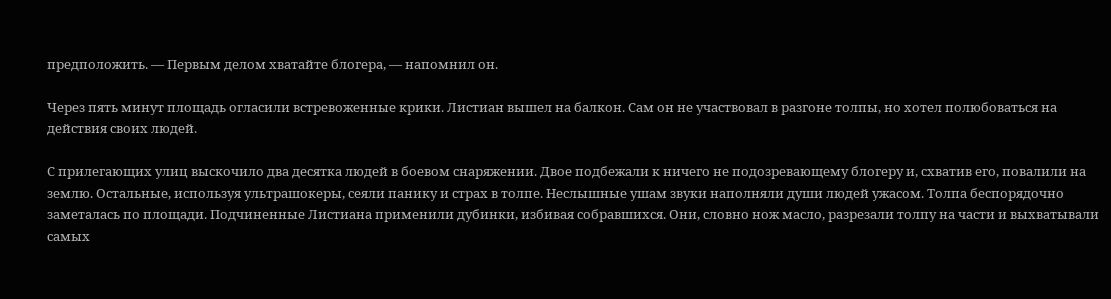предположить. — Первым делом хватайте блогера, — напомнил он.

Через пять минут площадь огласили встревоженные крики. Листиан вышел на балкон. Сам он не участвовал в разгоне толпы, но хотел полюбоваться на действия своих людей.

С прилегающих улиц выскочило два десятка людей в боевом снаряжении. Двое подбежали к ничего не подозревающему блогеру и, схватив его, повалили на землю. Остальные, используя ультрашокеры, сеяли панику и страх в толпе. Неслышные ушам звуки наполняли души людей ужасом. Толпа беспорядочно заметалась по площади. Подчиненные Листиана применили дубинки, избивая собравшихся. Они, словно нож масло, разрезали толпу на части и выхватывали самых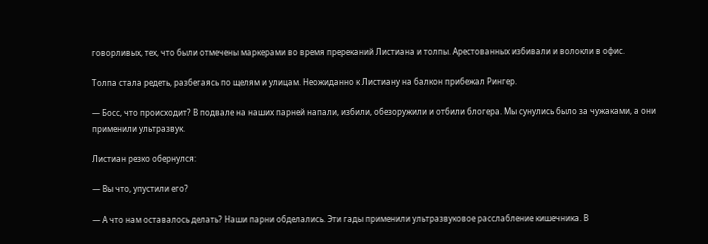говорливых, тех, что были отмечены маркерами во время пререканий Листиана и толпы. Арестованных избивали и волокли в офис.

Толпа стала редеть, разбегаясь по щелям и улицам. Неожиданно к Листиану на балкон прибежал Рингер.

— Босс, что происходит? В подвале на наших парней напали, избили, обезоружили и отбили блогера. Мы сунулись было за чужаками, а они применили ультразвук.

Листиан резко обернулся:

— Вы что, упустили его?

— А что нам оставалось делать? Наши парни обделались. Эти гады применили ультразвуковое расслабление кишечника. В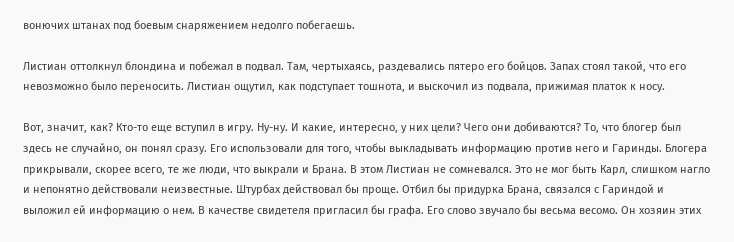вонючих штанах под боевым снаряжением недолго побегаешь.

Листиан оттолкнул блондина и побежал в подвал. Там, чертыхаясь, раздевались пятеро его бойцов. Запах стоял такой, что его невозможно было переносить. Листиан ощутил, как подступает тошнота, и выскочил из подвала, прижимая платок к носу.

Вот, значит, как? Кто-то еще вступил в игру. Ну-ну. И какие, интересно, у них цели? Чего они добиваются? То, что блогер был здесь не случайно, он понял сразу. Его использовали для того, чтобы выкладывать информацию против него и Гаринды. Блогера прикрывали, скорее всего, те же люди, что выкрали и Брана. В этом Листиан не сомневался. Это не мог быть Карл, слишком нагло и непонятно действовали неизвестные. Штурбах действовал бы проще. Отбил бы придурка Брана, связался с Гариндой и выложил ей информацию о нем. В качестве свидетеля пригласил бы графа. Его слово звучало бы весьма весомо. Он хозяин этих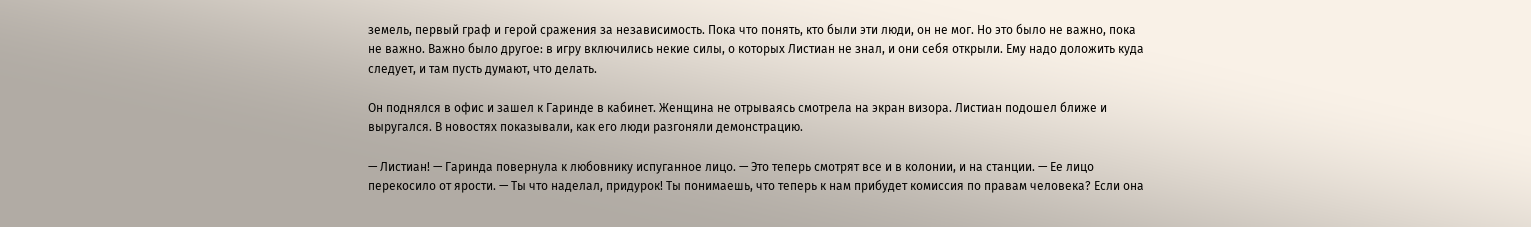земель, первый граф и герой сражения за независимость. Пока что понять, кто были эти люди, он не мог. Но это было не важно, пока не важно. Важно было другое: в игру включились некие силы, о которых Листиан не знал, и они себя открыли. Ему надо доложить куда следует, и там пусть думают, что делать.

Он поднялся в офис и зашел к Гаринде в кабинет. Женщина не отрываясь смотрела на экран визора. Листиан подошел ближе и выругался. В новостях показывали, как его люди разгоняли демонстрацию.

— Листиан! — Гаринда повернула к любовнику испуганное лицо. — Это теперь смотрят все и в колонии, и на станции. — Ее лицо перекосило от ярости. — Ты что наделал, придурок! Ты понимаешь, что теперь к нам прибудет комиссия по правам человека? Если она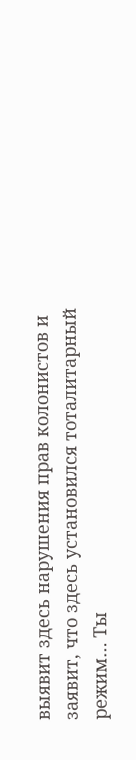выявит здесь нарушения прав колонистов и заявит, что здесь установился тоталитарный режим… Ты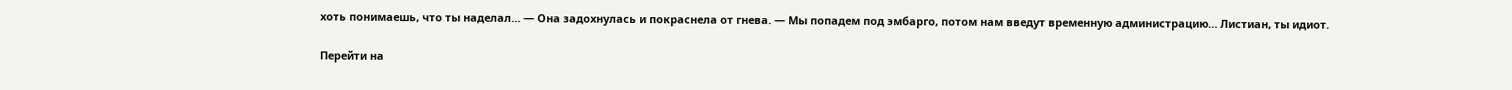хоть понимаешь, что ты наделал… — Она задохнулась и покраснела от гнева. — Мы попадем под эмбарго, потом нам введут временную администрацию… Листиан, ты идиот.

Перейти на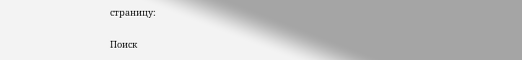страницу:

Поиск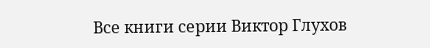Все книги серии Виктор Глухов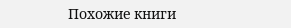Похожие книги